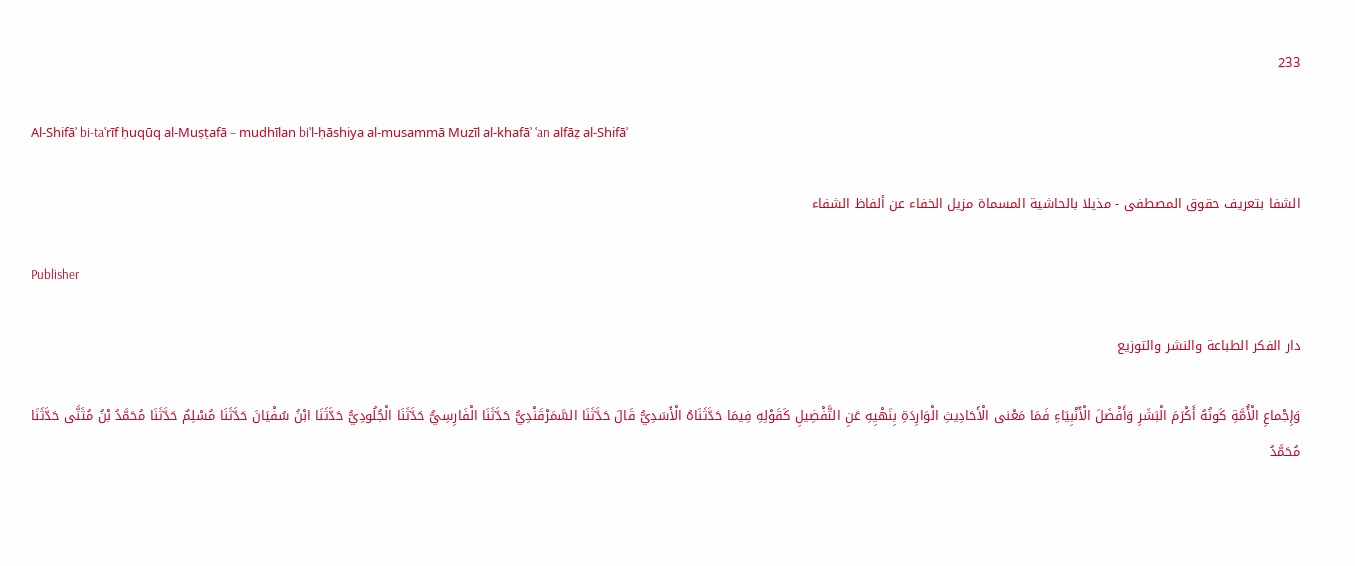233

Al-Shifāʾ bi-taʿrīf ḥuqūq al-Muṣṭafā – mudhīlan biʾl-ḥāshiya al-musammā Muzīl al-khafāʾ ʿan alfāẓ al-Shifāʾ

الشفا بتعريف حقوق المصطفى - مذيلا بالحاشية المسماة مزيل الخفاء عن ألفاظ الشفاء

Publisher

دار الفكر الطباعة والنشر والتوزيع

وَإِجْماعِ الْأُمَّةِ كَونُهُ أَكْرَمَ الْبَشَرِ وَأَفْضَلَ الْأَنْبِيَاءِ فَمَا مَعْنى الْأَحَادِيثِ الْوَارِدَةِ بِنَهْيِهِ عَنِ التَّفْضِيلِ كَقَوْلِهِ فِيمَا حَدَّثَنَاهُ الْأَسَدِيُّ قَالَ حَدَّثَنَا السَّمَرْقَنْدِيُّ حَدَّثَنَا الْفَارِسِيُّ حَدَّثَنَا الْجُلُودِيُّ حَدَّثَنَا ابْنُ سُفْيَانَ حَدَّثَنَا مُسْلِمٌ حَدَّثَنَا مُحَمَّدُ بْنُ مُثَنَّى حَدَّثَنَا مُحَمَّدُ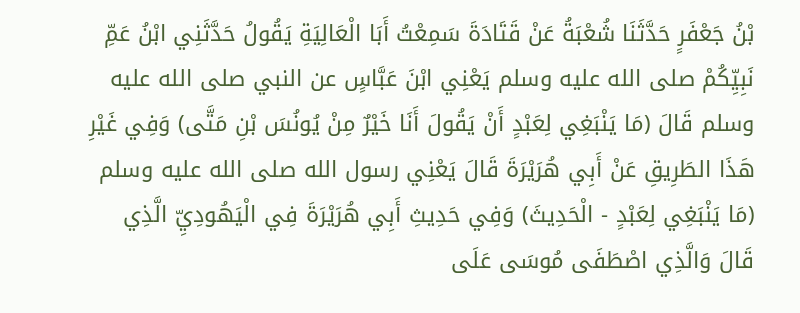بْنُ جَعْفَرٍ حَدَّثَنَا شُعْبَةُ عَنْ قَتَادَةَ سَمِعْتُ أَبَا الْعَالِيَةِ يَقُولُ حَدَّثَنِي ابْنُ عَمِّ نَبِيِّكُمْ صلى الله عليه وسلم يَعْنِي ابْنَ عَبَّاسٍ عن النبي صلى الله عليه وسلم قَالَ (مَا يَنْبَغِي لِعَبْدٍ أَنْ يَقُولَ أَنَا خَيْرٌ مِنْ يُونُسَ بْنِ مَتَّى) وَفِي غَيْرِ هَذَا الطَرِيقِ عَنْ أَبِي هُرَيْرَةَ قَالَ يَعْنِي رسول الله صلى الله عليه وسلم (مَا يَنْبَغِي لِعَبْدٍ - الْحَدِيثَ) وَفِي حَدِيثِ أَبِي هُرَيْرَةَ فِي الْيَهُودِيِّ الَّذِي قَالَ وَالَّذِي اصْطَفَى مُوسَى عَلَى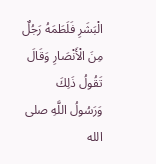الْبَشَرِ فَلَطَمَهُ رَجُلٌ مِنَ الْأَنْصَارِ وَقَالَ تَقُولُ ذَلِكَ وَرَسُولُ اللَّهِ صلى الله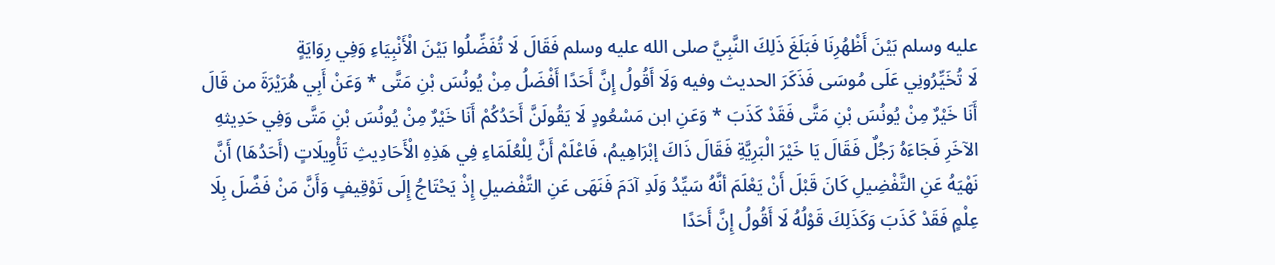عليه وسلم بَيْنَ أَظْهُرِنَا فَبَلَغَ ذَلِكَ النَّبِيَّ صلى الله عليه وسلم فَقَالَ لَا تُفَضِّلُوا بَيْنَ الْأَنْبِيَاءِ وَفِي رِوَايَةٍ
لَا تُخَيِّرُونِي عَلَى مُوسَى فَذَكَرَ الحديث وفيه وَلَا أَقُولُ إِنَّ أَحَدًا أَفْضَلُ مِنْ يُونُسَ بْنِ مَتَّى * وَعَنْ أَبِي هُرَيْرَةَ من قَالَ أَنَا خَيْرٌ مِنْ يُونُسَ بْنِ مَتَّى فَقَدْ كَذَبَ * وَعَنِ ابن مَسْعُودٍ لَا يَقُولَنَّ أَحَدُكُمْ أَنَا خَيْرٌ مِنْ يُونُسَ بْنِ مَتَّى وَفِي حَدِيثهِ الآخَرِ فَجَاءَهُ رَجُلٌ فَقَالَ يَا خَيْرَ الْبَرِيَّةِ فَقَالَ ذَاكَ إبْرَاهِيمُ، فَاعْلَمْ أَنَّ لِلْعُلَمَاءِ فِي هَذِهِ الْأَحَادِيثِ تَأْوِيلَاتٍ (أَحَدُهَا) أَنَّ نَهْيَهُ عَنِ التَّفْضِيلِ كَانَ قَبْلَ أَنْ يَعْلَمَ أنَّهُ سَيِّدُ وَلَدِ آدَمَ فَنَهَى عَنِ التَّفْضيلِ إِذْ يَحْتَاجُ إِلَى تَوْقِيفٍ وَأَنَّ مَنْ فَضَّلَ بِلَا عِلْمٍ فَقَدْ كَذَبَ وَكَذَلِكَ قَوْلُهُ لَا أَقُولُ إِنَّ أَحَدًا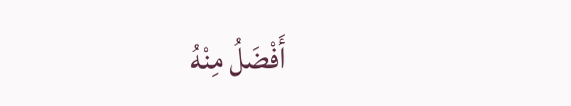أَفْضَلُ مِنْهُ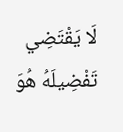لَا يَقْتَضِي تَفْضِيلَهُ هُوَ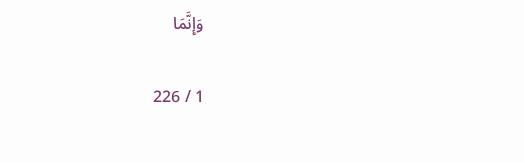وَإِنَّمَا

1 / 226